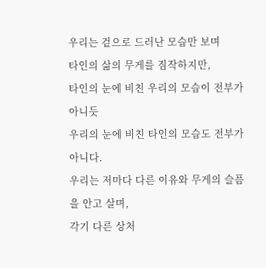우리는 겉으로 드러난 모습만 보며
타인의 삶의 무게를 짐작하지만,
타인의 눈에 비친 우리의 모습이 전부가 아니듯
우리의 눈에 비친 타인의 모습도 전부가 아니다.
우리는 저마다 다른 이유와 무게의 슬픔을 안고 살며,
각기 다른 상처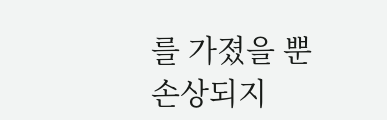를 가졌을 뿐
손상되지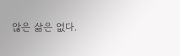않은 삶은 없다.